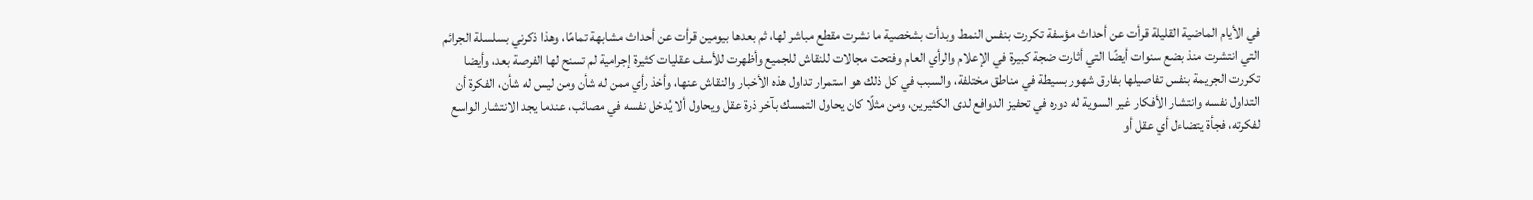في الأيام الماضية القليلة قرأت عن أحداث مؤسفة تكررت بنفس النمط وبدأت بشخصية ما نشرت مقطع مباشر لها، ثم بعدها بيومين قرأت عن أحداث مشابهة تمامًا، وهذا ذكرني بسلسلة الجرائم التي انتشرت منذ بضع سنوات أيضًا التي أثارت ضجة كبيرة في الإعلام والرأي العام وفتحت مجالات للنقاش للجميع وأظهرت للأسف عقليات كثيرة إجرامية لم تسنح لها الفرصة بعد، وأيضا تكررت الجريمة بنفس تفاصيلها بفارق شهور بسيطة في مناطق مختلفة، والسبب في كل ذلك هو استمرار تداول هذه الأخبار والنقاش عنها، وأخذ رأي ممن له شأن ومن ليس له شأن، الفكرة أن التداول نفسه وانتشار الأفكار غير السوية له دوره في تحفيز الدوافع لدى الكثيرين، ومن مثلًا كان يحاول التمسك بآخر ذرة عقل ويحاول ألا يُدخل نفسه في مصائب، عندما يجد الانتشار الواسع لفكرته، فجأة يتضاءل أي عقل أو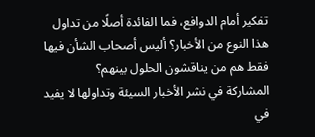تفكير أمام الدوافع، فما الفائدة أصلًا من تداول هذا النوع من الأخبار؟ أليس أصحاب الشأن فيها فقط هم من يناقشون الحلول بينهم؟
المشاركة في نشر الأخبار السيئة وتداولها لا يفيد في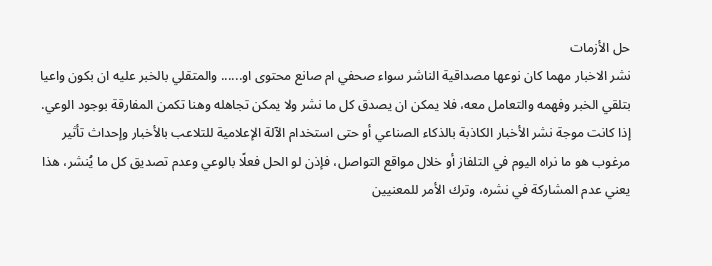حل الأزمات
نشر الاخبار مهما كان نوعها مصداقية الناشر سواء صحفي ام صانع محتوى او...... والمتقلي بالخبر عليه ان بكون واعيا بتلقي الخبر وفهمه والتعامل معه، فلا يمكن ان يصدق كل ما نشر ولا يمكن تجاهله وهنا تكمن المفارقة بوجود الوعي.
إذا كانت موجة نشر الأخبار الكاذبة بالذكاء الصناعي أو حتى استخدام الآلة الإعلامية للتلاعب بالأخبار وإحداث تأثير مرغوب هو ما نراه اليوم في التلفاز أو خلال مواقع التواصل، فإذن لو الحل فعلًا بالوعي وعدم تصديق كل ما يُنشر، هذا يعني عدم المشاركة في نشره، وترك الأمر للمعنيين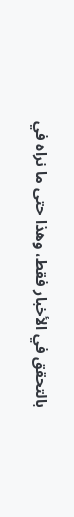بالتحقق في الأخبار فقط، وهذا حتى ما نراه في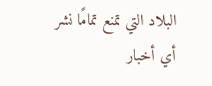البلاد التي تمنع تمامًا نشر أي أخبار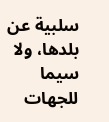سلبية عن بلدها، ولا سيما للجهات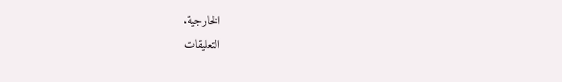الخارجية.
التعليقات